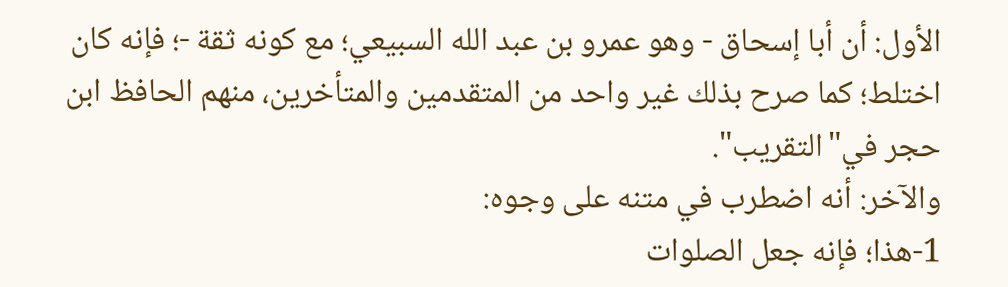الأول: أن أبا إسحاق - وهو عمرو بن عبد الله السبيعي؛ مع كونه ثقة -؛ فإنه كان اختلط؛ كما صرح بذلك غير واحد من المتقدمين والمتأخرين، منهم الحافظ ابن حجر في"التقريب".
والآخر: أنه اضطرب في متنه على وجوه:
1-هذا؛ فإنه جعل الصلوات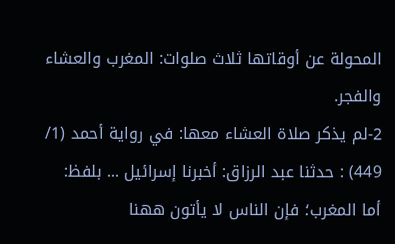المحولة عن أوقاتها ثلاث صلوات: المغرب والعشاء والفجر.
2-لم يذكر صلاة العشاء معها: في رواية أحمد (1/ 449) : حدثنا عبد الرزاق: أخبرنا إسرائيل ... بلفظ:
أما المغرب؛ فإن الناس لا يأتون ههنا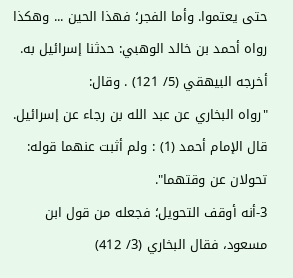حتى يعتموا. وأما الفجر؛ فهذا الحين ... وهكذا رواه أحمد بن خالد الوهبي: حدثنا إسرائيل به.
أخرجه البيهقي (5/ 121) . وقال:
"رواه البخاري عن عبد الله بن رجاء عن إسرائيل. قال الإمام أحمد (1) : ولم أثبت عنهما قوله: تحولان عن وقتهما".
3-أنه أوقف التحويل؛ فجعله من قول ابن مسعود، فقال البخاري (3/ 412)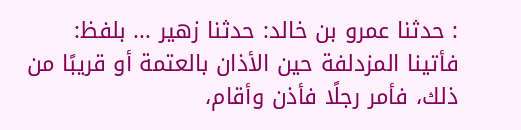: حدثنا عمرو بن خالد: حدثنا زهير ... بلفظ:
فأتينا المزدلفة حين الأذان بالعتمة أو قريبًا من ذلك، فأمر رجلًا فأذن وأقام،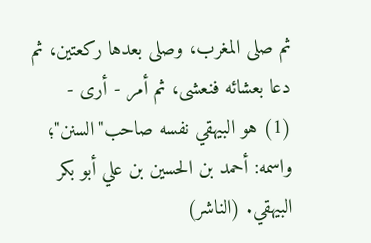ثم صلى المغرب، وصلى بعدها ركعتين، ثم دعا بعشائه فنعشى، ثم أمر - أرى -
(1) هو البيهقي نفسه صاحب"السنن"؛ واسمه: أحمد بن الحسين بن علي أبو بكر البيهقي. (الناشر)